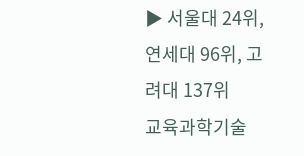▶ 서울대 24위, 연세대 96위, 고려대 137위
교육과학기술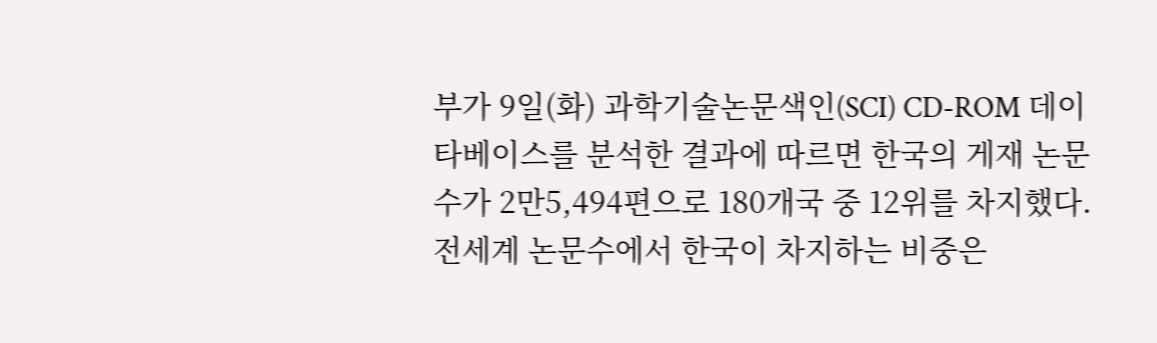부가 9일(화) 과학기술논문색인(SCI) CD-ROM 데이타베이스를 분석한 결과에 따르면 한국의 게재 논문수가 2만5,494편으로 180개국 중 12위를 차지했다.
전세계 논문수에서 한국이 차지하는 비중은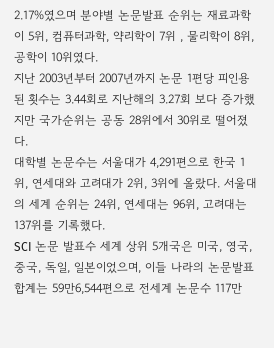2.17%였으며 분야별 논문발표 순위는 재료과학이 5위, 컴퓨터과학, 약리학이 7위 , 물리학이 8위, 공학이 10위였다.
지난 2003년부터 2007년까지 논문 1편당 피인용된 횟수는 3.44회로 지난해의 3.27회 보다 증가했지만 국가순위는 공동 28위에서 30위로 떨어졌다.
대학별 논문수는 서울대가 4,291편으로 한국 1위, 연세대와 고려대가 2위, 3위에 올랐다. 서울대의 세계 순위는 24위, 연세대는 96위, 고려대는 137위를 기록했다.
SCI 논문 발표수 세계 상위 5개국은 미국, 영국, 중국, 독일, 일본이었으며, 이들 나라의 논문발표 합계는 59만6,544편으로 전세계 논문수 117만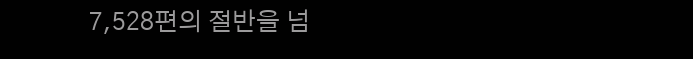7,528편의 절반을 넘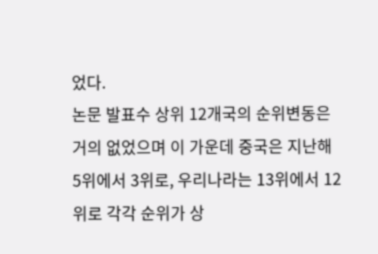었다.
논문 발표수 상위 12개국의 순위변동은 거의 없었으며 이 가운데 중국은 지난해 5위에서 3위로, 우리나라는 13위에서 12위로 각각 순위가 상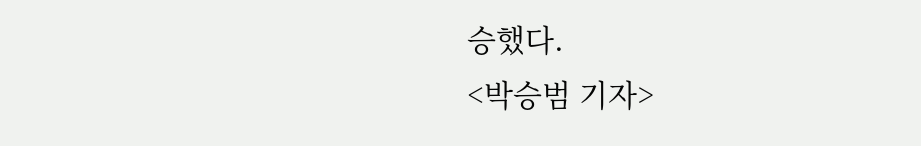승했다.
<박승범 기자>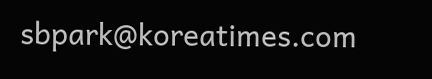sbpark@koreatimes.com